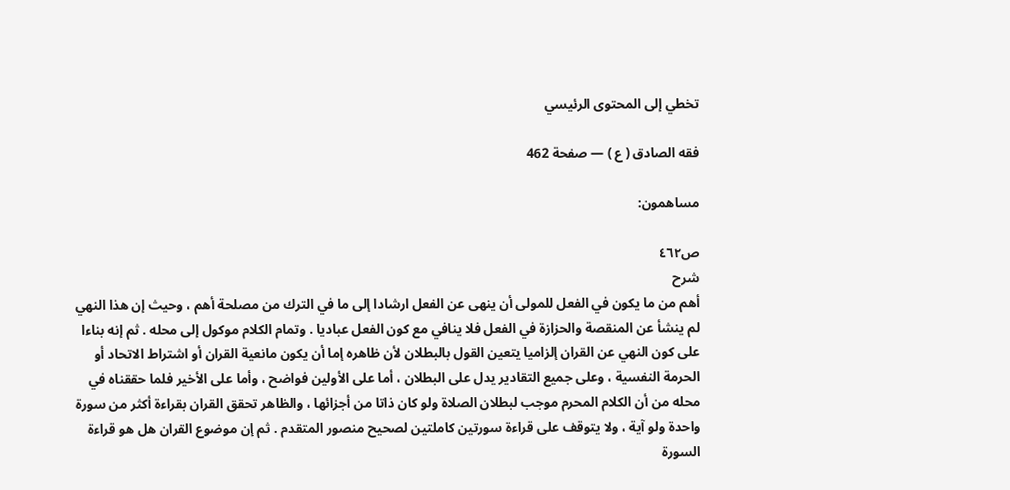تخطي إلى المحتوى الرئيسي

فقه الصادق ( ع ) — صفحة 462

مساهمون:

ص٤٦٢
شرح
أهم من ما يكون في الفعل للمولى أن ينهى عن الفعل ارشادا إلى ما في الترك من مصلحة أهم ، وحيث إن هذا النهي لم ينشأ عن المنقصة والحزازة في الفعل فلا ينافي مع كون الفعل عباديا . وتمام الكلام موكول إلى محله . ثم إنه بناءا على كون النهي عن القران إلزاميا يتعين القول بالبطلان لأن ظاهره إما أن يكون مانعية القران أو اشتراط الاتحاد أو الحرمة النفسية ، وعلى جميع التقادير يدل على البطلان ، أما على الأولين فواضح ، وأما على الأخير فلما حققناه في محله من أن الكلام المحرم موجب لبطلان الصلاة ولو كان ذاتا من أجزائها ، والظاهر تحقق القران بقراءة أكثر من سورة واحدة ولو آية ، ولا يتوقف على قراءة سورتين كاملتين لصحيح منصور المتقدم . ثم إن موضوع القران هل هو قراءة السورة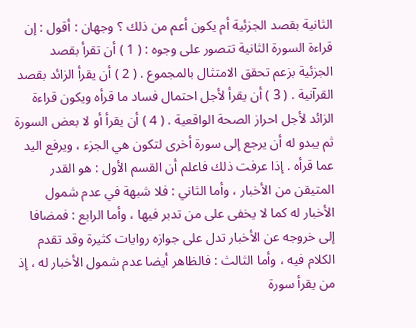الثانية بقصد الجزئية أم يكون أعم من ذلك ؟ وجهان : أقول : إن قراءة السورة الثانية تتصور على وجوه : ( 1 ) أن تقرأ بقصد الجزئية بزعم تحقق الامتثال بالمجموع . ( 2 ) أن يقرأ الزائد بقصد القرآنية . ( 3 ) أن يقرأ لأجل احتمال فساد ما قرأه ويكون قراءة الزائد لأجل احراز الصحة الواقعية . ( 4 ) أن يقرأ أو لا بعض السورة ثم يبدو له أن يرجع إلى سورة أخرى لتكون هي الجزء ، ويرفع اليد عما قرأه . إذا عرفت ذلك فاعلم أن القسم الأول : هو القدر المتيقن من الأخبار ، وأما الثاني : فلا شبهة في عدم شمول الأخبار له كما لا يخفى على من تدبر فيها ، وأما الرابع : فمضافا إلى خروجه عن الأخبار تدل على جوازه روايات كثيرة وقد تقدم الكلام فيه ، وأما الثالث : فالظاهر أيضا عدم شمول الأخبار له ، إذ من يقرأ سورة